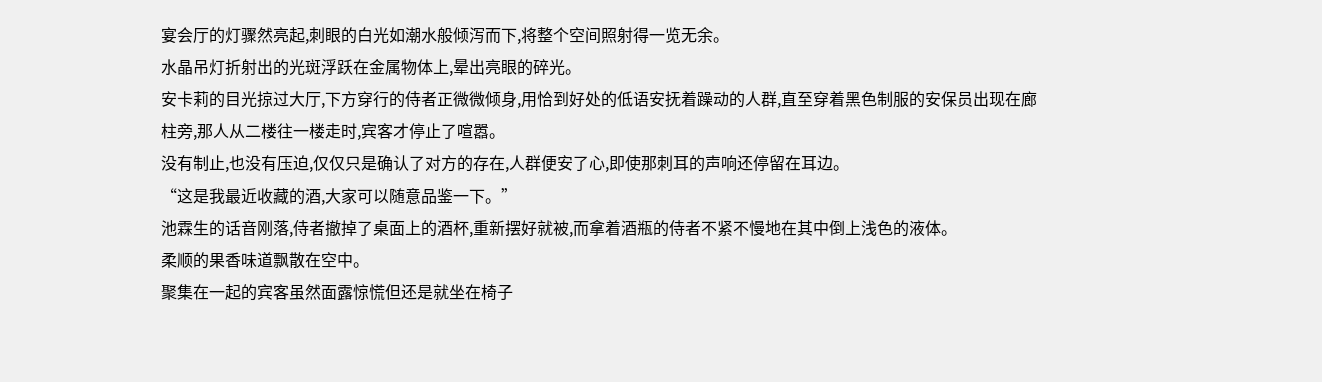宴会厅的灯骤然亮起,刺眼的白光如潮水般倾泻而下,将整个空间照射得一览无余。
水晶吊灯折射出的光斑浮跃在金属物体上,晕出亮眼的碎光。
安卡莉的目光掠过大厅,下方穿行的侍者正微微倾身,用恰到好处的低语安抚着躁动的人群,直至穿着黑色制服的安保员出现在廊柱旁,那人从二楼往一楼走时,宾客才停止了喧嚣。
没有制止,也没有压迫,仅仅只是确认了对方的存在,人群便安了心,即使那刺耳的声响还停留在耳边。
“这是我最近收藏的酒,大家可以随意品鉴一下。”
池霖生的话音刚落,侍者撤掉了桌面上的酒杯,重新摆好就被,而拿着酒瓶的侍者不紧不慢地在其中倒上浅色的液体。
柔顺的果香味道飘散在空中。
聚集在一起的宾客虽然面露惊慌但还是就坐在椅子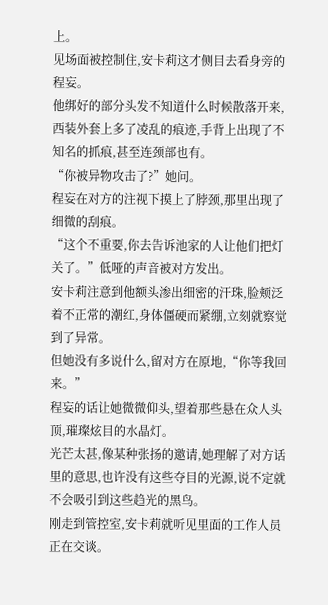上。
见场面被控制住,安卡莉这才侧目去看身旁的程妄。
他绑好的部分头发不知道什么时候散落开来,西装外套上多了凌乱的痕迹,手背上出现了不知名的抓痕,甚至连颈部也有。
“你被异物攻击了?”她问。
程妄在对方的注视下摸上了脖颈,那里出现了细微的刮痕。
“这个不重要,你去告诉池家的人让他们把灯关了。”低哑的声音被对方发出。
安卡莉注意到他额头渗出细密的汗珠,脸颊泛着不正常的潮红,身体僵硬而紧绷,立刻就察觉到了异常。
但她没有多说什么,留对方在原地,“你等我回来。”
程妄的话让她微微仰头,望着那些悬在众人头顶,璀璨炫目的水晶灯。
光芒太甚,像某种张扬的邀请,她理解了对方话里的意思,也许没有这些夺目的光源,说不定就不会吸引到这些趋光的黑鸟。
刚走到管控室,安卡莉就听见里面的工作人员正在交谈。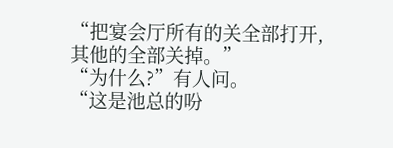“把宴会厅所有的关全部打开,其他的全部关掉。”
“为什么?”有人问。
“这是池总的吩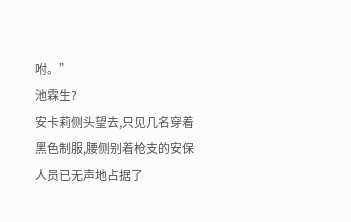咐。”
池霖生?
安卡莉侧头望去,只见几名穿着黑色制服,腰侧别着枪支的安保人员已无声地占据了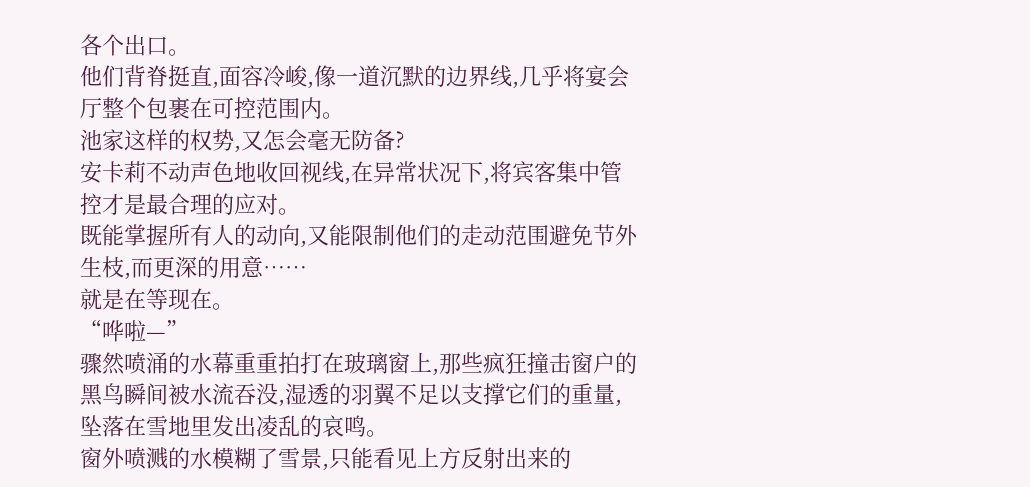各个出口。
他们背脊挺直,面容冷峻,像一道沉默的边界线,几乎将宴会厅整个包裹在可控范围内。
池家这样的权势,又怎会毫无防备?
安卡莉不动声色地收回视线,在异常状况下,将宾客集中管控才是最合理的应对。
既能掌握所有人的动向,又能限制他们的走动范围避免节外生枝,而更深的用意……
就是在等现在。
“哗啦—”
骤然喷涌的水幕重重拍打在玻璃窗上,那些疯狂撞击窗户的黑鸟瞬间被水流吞没,湿透的羽翼不足以支撑它们的重量,坠落在雪地里发出凌乱的哀鸣。
窗外喷溅的水模糊了雪景,只能看见上方反射出来的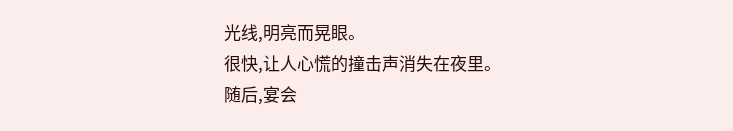光线,明亮而晃眼。
很快,让人心慌的撞击声消失在夜里。
随后,宴会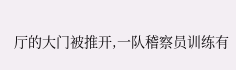厅的大门被推开,一队稽察员训练有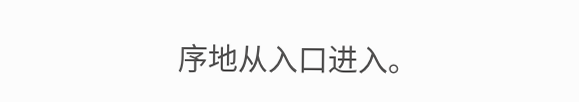序地从入口进入。